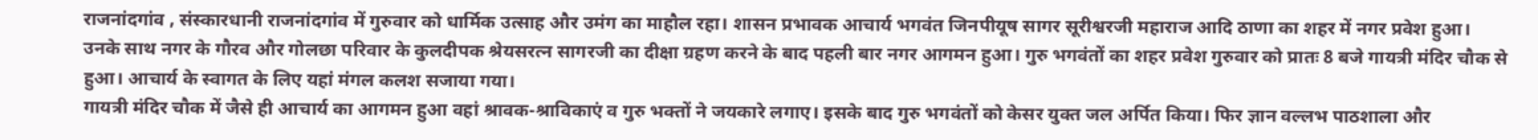राजनांदगांव , संस्कारधानी राजनांदगांव में गुरुवार को धार्मिक उत्साह और उमंग का माहौल रहा। शासन प्रभावक आचार्य भगवंत जिनपीयूष सागर सूरीश्वरजी महाराज आदि ठाणा का शहर में नगर प्रवेश हुआ। उनके साथ नगर के गौरव और गोलछा परिवार के कुलदीपक श्रेयसरत्न सागरजी का दीक्षा ग्रहण करने के बाद पहली बार नगर आगमन हुआ। गुरु भगवंतों का शहर प्रवेश गुरुवार को प्रातः 8 बजे गायत्री मंदिर चौक से हुआ। आचार्य के स्वागत के लिए यहां मंगल कलश सजाया गया।
गायत्री मंदिर चौक में जैसे ही आचार्य का आगमन हुआ वहां श्रावक-श्राविकाएं व गुरु भक्तों ने जयकारे लगाए। इसके बाद गुरु भगवंतों को केसर युक्त जल अर्पित किया। फिर ज्ञान वल्लभ पाठशाला और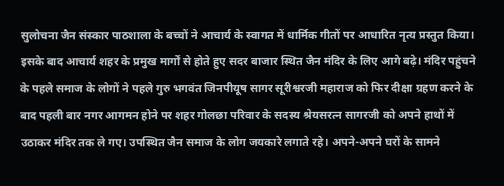सुलोचना जैन संस्कार पाठशाला के बच्चों ने आचार्य के स्वागत में धार्मिक गीतों पर आधारित नृत्य प्रस्तुत किया। इसके बाद आचार्य शहर के प्रमुख मार्गों से होते हुए सदर बाजार स्थित जैन मंदिर के लिए आगे बढ़े। मंदिर पहुंचने के पहले समाज के लोगों ने पहले गुरु भगवंत जिनपीयूष सागर सूरीश्वरजी महाराज को फिर दीक्षा ग्रहण करने के बाद पहली बार नगर आगमन होने पर शहर गोलछा परिवार के सदस्य श्रेयसरत्न सागरजी को अपने हाथों में उठाकर मंदिर तक ले गए। उपस्थित जैन समाज के लोग जयकारे लगाते रहे। अपने-अपने घरों के सामने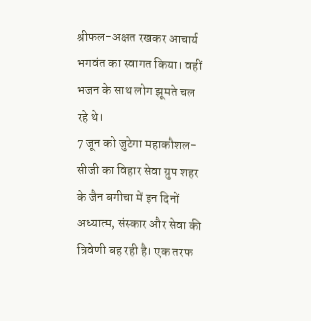श्रीफल-अक्षत रखकर आचार्य भगवंत का स्वागत किया। वहीं भजन के साथ लोग झूमते चल रहे थे।
7 जून को जुटेगा महाकौशल-सीजी का विहार सेवा ग्रुप शहर के जैन बगीचा में इन दिनों अध्यात्म, संस्कार और सेवा की त्रिवेणी बह रही है। एक तरफ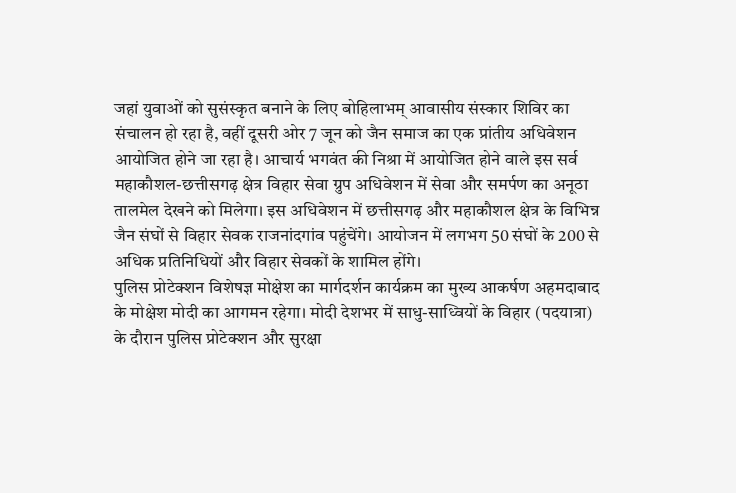जहां युवाओं को सुसंस्कृत बनाने के लिए बोहिलाभम् आवासीय संस्कार शिविर का संचालन हो रहा है, वहीं दूसरी ओर 7 जून को जैन समाज का एक प्रांतीय अधिवेशन आयोजित होने जा रहा है। आचार्य भगवंत की निश्रा में आयोजित होने वाले इस सर्व महाकौशल-छत्तीसगढ़ क्षेत्र विहार सेवा ग्रुप अधिवेशन में सेवा और समर्पण का अनूठा तालमेल देखने को मिलेगा। इस अधिवेशन में छत्तीसगढ़ और महाकौशल क्षेत्र के विभिन्न जैन संघों से विहार सेवक राजनांदगांव पहुंचेंगे। आयोजन में लगभग 50 संघों के 200 से अधिक प्रतिनिधियों और विहार सेवकों के शामिल होंगे।
पुलिस प्रोटेक्शन विशेषज्ञ मोक्षेश का मार्गदर्शन कार्यक्रम का मुख्य आकर्षण अहमदाबाद के मोक्षेश मोदी का आगमन रहेगा। मोदी देशभर में साधु-साध्वियों के विहार (पदयात्रा) के दौरान पुलिस प्रोटेक्शन और सुरक्षा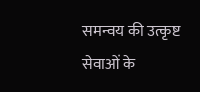समन्वय की उत्कृष्ट सेवाओं के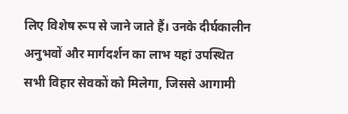लिए विशेष रूप से जाने जाते हैं। उनके दीर्घकालीन अनुभवों और मार्गदर्शन का लाभ यहां उपस्थित सभी विहार सेवकों को मिलेगा, जिससे आगामी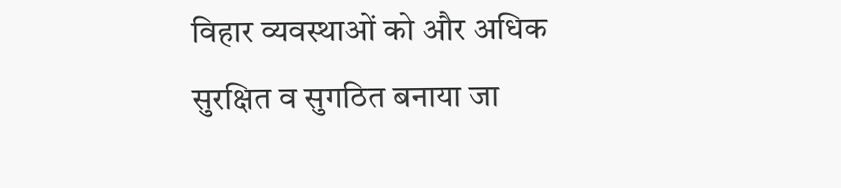विहार व्यवस्थाओं को और अधिक सुरक्षित व सुगठित बनाया जा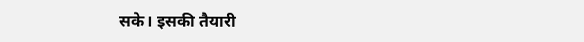सके। इसकी तैयारी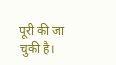पूरी की जा चुकी है।